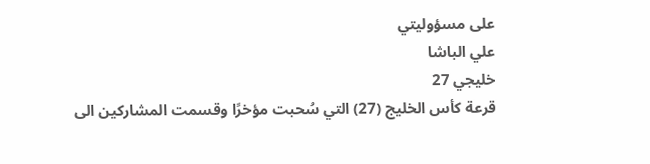على مسؤوليتي
علي الباشا
خليجي 27
قرعة كأس الخليج (27) التي سُحبت مؤخرًا وقسمت المشاركين الى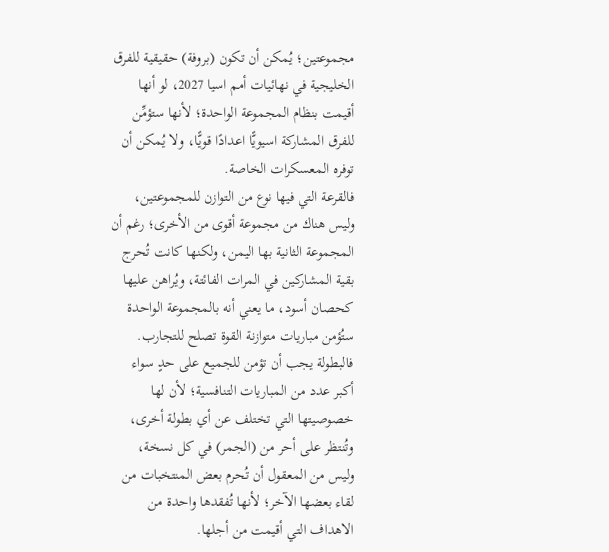مجموعتين؛ يُمكن أن تكون (بروفة) حقيقية للفرق الخليجية في نهائيات أمم اسيا 2027، لو أنها أقيمت بنظام المجموعة الواحدة؛ لأنها ستؤمِّن للفرق المشاركة اسيويًّا اعدادًا قويًّا، ولا يُمكن أن توفره المعسكرات الخاصة.
فالقرعة التي فيها نوع من التوازن للمجموعتين، وليس هناك من مجموعة أقوى من الأخرى؛ رغم أن المجموعة الثانية بها اليمن، ولكنها كانت تُحرج بقية المشاركين في المرات الفائتة، ويُراهن عليها كحصان أسود، ما يعني أنه بالمجموعة الواحدة ستُؤمن مباريات متوازنة القوة تصلح للتجارب.
فالبطولة يجب أن تؤمن للجميع على حدٍ سواء أكبر عدد من المباريات التنافسية؛ لأن لها خصوصيتها التي تختلف عن أي بطولة أخرى، وتُنتظر على أحر من (الجمر) في كل نسخة، وليس من المعقول أن تُحرم بعض المنتخبات من لقاء بعضها الآخر؛ لأنها تُفقدها واحدة من الاهداف التي أقيمت من أجلها.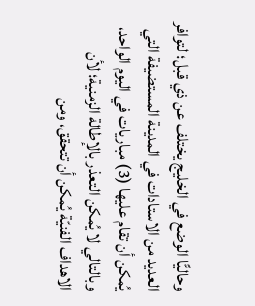وحاليًّا الوضع في الخليج يختلف عن ذي قبل؛ لتوافر العديد من الاستادات في المدينة المستضيفة التي يُمكن أن تقام عليها (3) مباريات في اليوم الواحد، وبالتالي لا يُمكن التعذر بالإطالة الزمنية؛ لأن الاهداف الفنيّة يُمكن أن تتحقق، ومن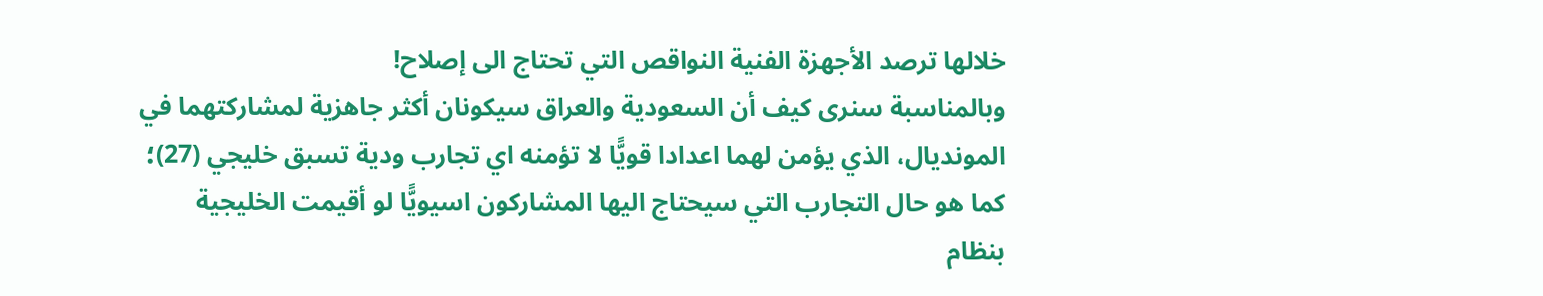خلالها ترصد الأجهزة الفنية النواقص التي تحتاج الى إصلاح!
وبالمناسبة سنرى كيف أن السعودية والعراق سيكونان أكثر جاهزية لمشاركتهما في المونديال، الذي يؤمن لهما اعدادا قويًّا لا تؤمنه اي تجارب ودية تسبق خليجي (27)؛ كما هو حال التجارب التي سيحتاج اليها المشاركون اسيويًّا لو أقيمت الخليجية بنظام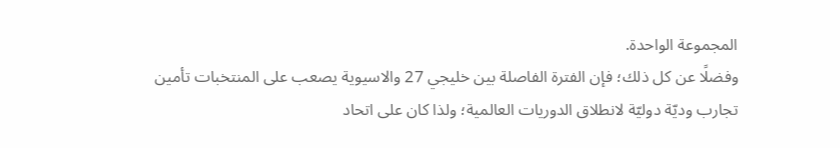المجموعة الواحدة.
وفضلًا عن كل ذلك؛ فإن الفترة الفاصلة بين خليجي 27 والاسيوية يصعب على المنتخبات تأمين تجارب وديّة دوليّة لانطلاق الدوريات العالمية؛ ولذا كان على اتحاد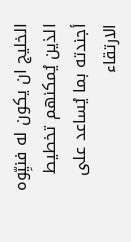الخليج ان يكون له فنيِّوه الذين يُمكنهم تخطيط أجندته بما يُساعد على الارتقاء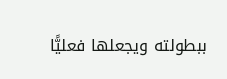ببطولته ويجعلها فعليًّا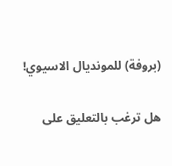(بروفة) للمونديال الاسيوي!

هل ترغب بالتعليق على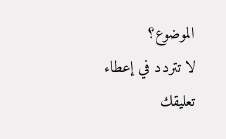الموضوع؟
لا تتردد في إعطاء تعليقك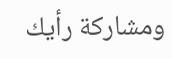ومشاركة رأيك